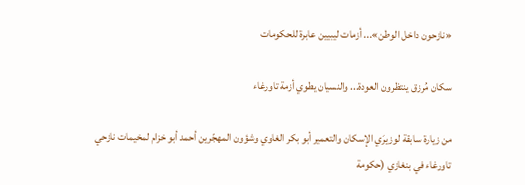«نازحون داخل الوطن»... أزمات ليبيين عابرة للحكومات

سكان مُرزق ينتظرون العودة... والنسيان يطوي أزمة تاورغاء

من زيارة سابقة لوزيرَي الإسكان والتعمير أبو بكر الغاوي وشؤون المهجّرين أحمد أبو خزام لمخيمات نازحي تاورغاء في بنغازي (حكومة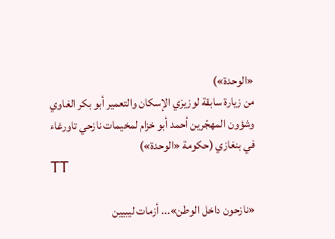«الوحدة»)
من زيارة سابقة لوزيرَي الإسكان والتعمير أبو بكر الغاوي وشؤون المهجّرين أحمد أبو خزام لمخيمات نازحي تاورغاء في بنغازي (حكومة «الوحدة»)
TT

«نازحون داخل الوطن»... أزمات ليبيين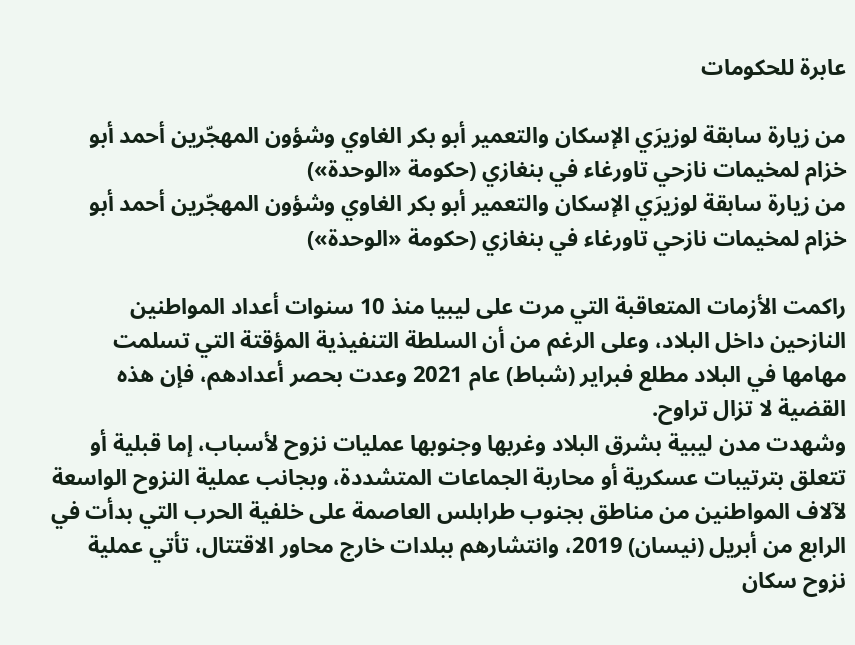عابرة للحكومات

من زيارة سابقة لوزيرَي الإسكان والتعمير أبو بكر الغاوي وشؤون المهجّرين أحمد أبو خزام لمخيمات نازحي تاورغاء في بنغازي (حكومة «الوحدة»)
من زيارة سابقة لوزيرَي الإسكان والتعمير أبو بكر الغاوي وشؤون المهجّرين أحمد أبو خزام لمخيمات نازحي تاورغاء في بنغازي (حكومة «الوحدة»)

راكمت الأزمات المتعاقبة التي مرت على ليبيا منذ 10 سنوات أعداد المواطنين النازحين داخل البلاد، وعلى الرغم من أن السلطة التنفيذية المؤقتة التي تسلمت مهامها في البلاد مطلع فبراير (شباط) عام 2021 وعدت بحصر أعدادهم، فإن هذه القضية لا تزال تراوح.
وشهدت مدن ليبية بشرق البلاد وغربها وجنوبها عمليات نزوح لأسباب، إما قبلية أو تتعلق بترتيبات عسكرية أو محاربة الجماعات المتشددة، وبجانب عملية النزوح الواسعة لآلاف المواطنين من مناطق بجنوب طرابلس العاصمة على خلفية الحرب التي بدأت في الرابع من أبريل (نيسان) 2019، وانتشارهم ببلدات خارج محاور الاقتتال، تأتي عملية نزوح سكان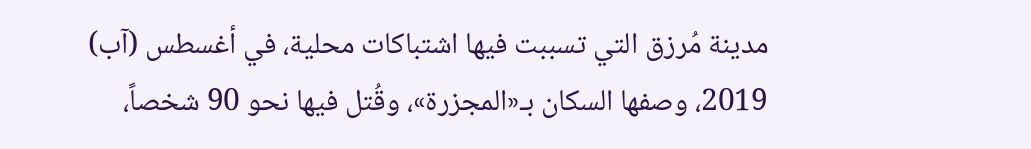مدينة مُرزق التي تسببت فيها اشتباكات محلية، في أغسطس (آب) 2019، وصفها السكان بـ«المجزرة»، وقُتل فيها نحو 90 شخصاً،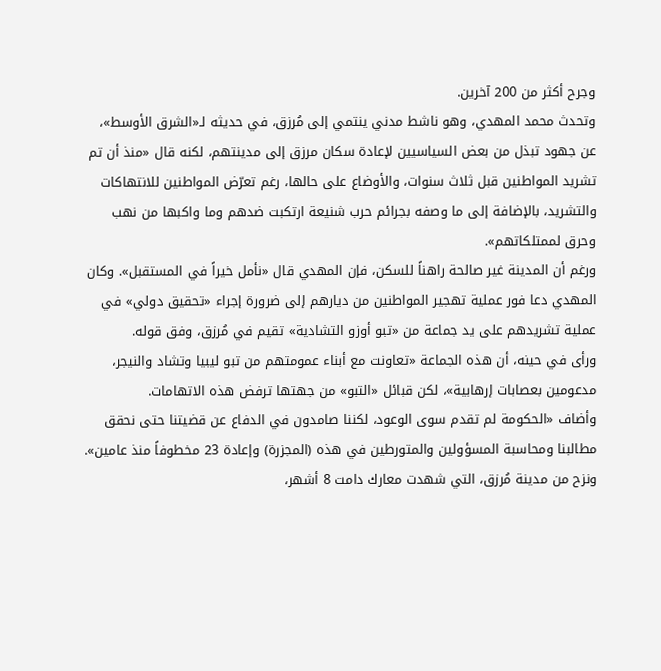وجرح أكثر من 200 آخرين.
وتحدث محمد المهدي، وهو ناشط مدني ينتمي إلى مُرزق، في حديثه لـ«الشرق الأوسط»، عن جهود تبذل من بعض السياسيين لإعادة سكان مرزق إلى مدينتهم، لكنه قال «منذ أن تم تشريد المواطنين قبل ثلاث سنوات، والأوضاع على حالها، رغم تعرّض المواطنين للانتهاكات والتشريد، بالإضافة إلى ما وصفه بجرائم حرب شنيعة ارتكبت ضدهم وما واكبها من نهب وحرق لممتلكاتهم».
ورغم أن المدينة غير صالحة راهناً للسكن، فإن المهدي قال «نأمل خيراً في المستقبل». وكان المهدي دعا فور عملية تهجير المواطنين من ديارهم إلى ضرورة إجراء «تحقيق دولي» في عملية تشريدهم على يد جماعة من «تبو أوزو التشادية» تقيم في مُرزق، وفق قوله.
ورأى في حينه، أن هذه الجماعة «تعاونت مع أبناء عمومتهم من تبو ليبيا وتشاد والنيجر، مدعومين بعصابات إرهابية»، لكن قبائل «التبو» من جهتها ترفض هذه الاتهامات.
وأضاف «الحكومة لم تقدم سوى الوعود، لكننا صامدون في الدفاع عن قضيتنا حتى نحقق مطالبنا ومحاسبة المسؤولين والمتورطين في هذه (المجزرة) وإعادة 23 مخطوفاً منذ عامين».
ونزح من مدينة مُرزق، التي شهدت معارك دامت 8 أشهر،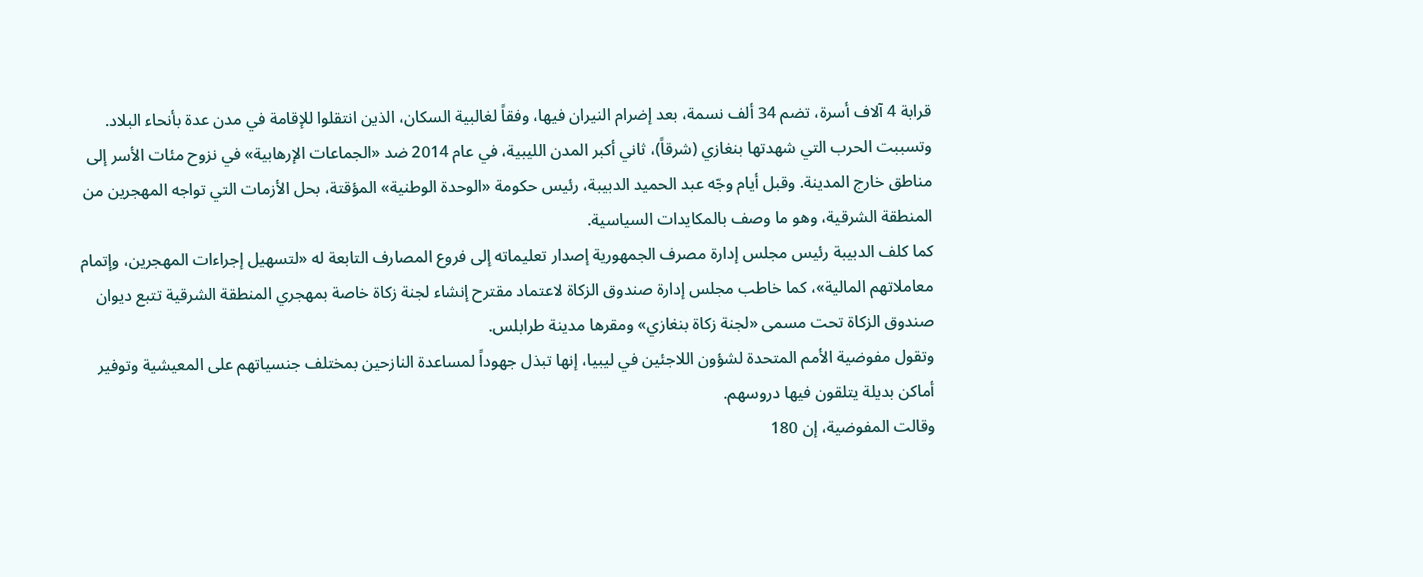قرابة 4 آلاف أسرة، تضم 34 ألف نسمة، بعد إضرام النيران فيها، وفقاً لغالبية السكان، الذين انتقلوا للإقامة في مدن عدة بأنحاء البلاد.
وتسببت الحرب التي شهدتها بنغازي (شرقاً)، ثاني أكبر المدن الليبية، في عام 2014 ضد «الجماعات الإرهابية» في نزوح مئات الأسر إلى مناطق خارج المدينة. وقبل أيام وجّه عبد الحميد الدبيبة، رئيس حكومة «الوحدة الوطنية» المؤقتة، بحل الأزمات التي تواجه المهجرين من المنطقة الشرقية، وهو ما وصف بالمكايدات السياسية.
كما كلف الدبيبة رئيس مجلس إدارة مصرف الجمهورية إصدار تعليماته إلى فروع المصارف التابعة له «لتسهيل إجراءات المهجرين، وإتمام معاملاتهم المالية»، كما خاطب مجلس إدارة صندوق الزكاة لاعتماد مقترح إنشاء لجنة زكاة خاصة بمهجري المنطقة الشرقية تتبع ديوان صندوق الزكاة تحت مسمى «لجنة زكاة بنغازي» ومقرها مدينة طرابلس.
وتقول مفوضية الأمم المتحدة لشؤون اللاجئين في ليبيا، إنها تبذل جهوداً لمساعدة النازحين بمختلف جنسياتهم على المعيشية وتوفير أماكن بديلة يتلقون فيها دروسهم.
وقالت المفوضية، إن 180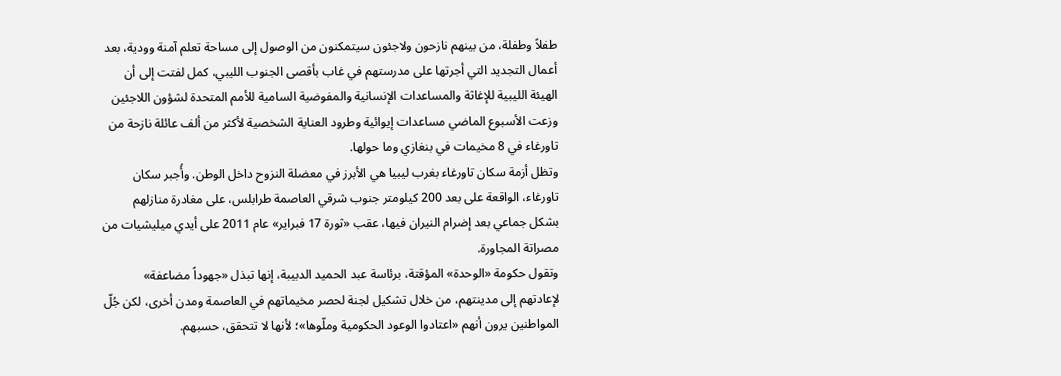طفلاً وطفلة، من بينهم نازحون ولاجئون سيتمكنون من الوصول إلى مساحة تعلم آمنة وودية، بعد أعمال التجديد التي أجرتها على مدرستهم في غاب بأقصى الجنوب الليبي، كمل لفتت إلى أن الهيئة الليبية للإغاثة والمساعدات الإنسانية والمفوضية السامية للأمم المتحدة لشؤون اللاجئين وزعت الأسبوع الماضي مساعدات إيوائية وطرود العناية الشخصية لأكثر من ألف عائلة نازحة من تاورغاء في 8 مخيمات في بنغازي وما حولها.
وتظل أزمة سكان تاورغاء بغرب ليبيا هي الأبرز في معضلة النزوح داخل الوطن. وأُجبر سكان تاورغاء، الواقعة على بعد 200 كيلومتر جنوب شرقي العاصمة طرابلس، على مغادرة منازلهم بشكل جماعي بعد إضرام النيران فيها، عقب «ثورة 17 فبراير» عام 2011 على أيدي ميليشيات من مصراتة المجاورة.
وتقول حكومة «الوحدة» المؤقتة، برئاسة عبد الحميد الدبيبة، إنها تبذل «جهوداً مضاعفة» لإعادتهم إلى مدينتهم، من خلال تشكيل لجنة لحصر مخيماتهم في العاصمة ومدن أخرى، لكن جُلّ المواطنين يرون أنهم «اعتادوا الوعود الحكومية وملّوها»؛ لأنها لا تتحقق، حسبهم.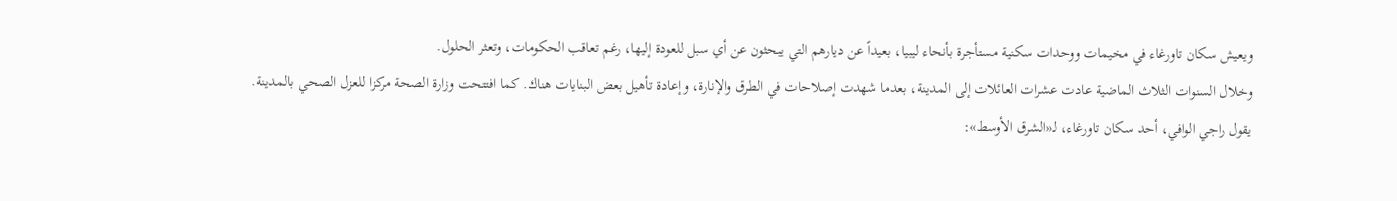ويعيش سكان تاورغاء في مخيمات ووحدات سكنية مستأجرة بأنحاء ليبيا، بعيداً عن ديارهم التي يبحثون عن أي سبل للعودة إليها، رغم تعاقب الحكومات، وتعثر الحلول.
وخلال السنوات الثلاث الماضية عادت عشرات العائلات إلى المدينة، بعدما شهدت إصلاحات في الطرق والإنارة، وإعادة تأهيل بعض البنايات هناك. كما افتتحت وزارة الصحة مركزا للعزل الصحي بالمدينة.
يقول راجي الوافي، أحد سكان تاورغاء، لـ«الشرق الأوسط»: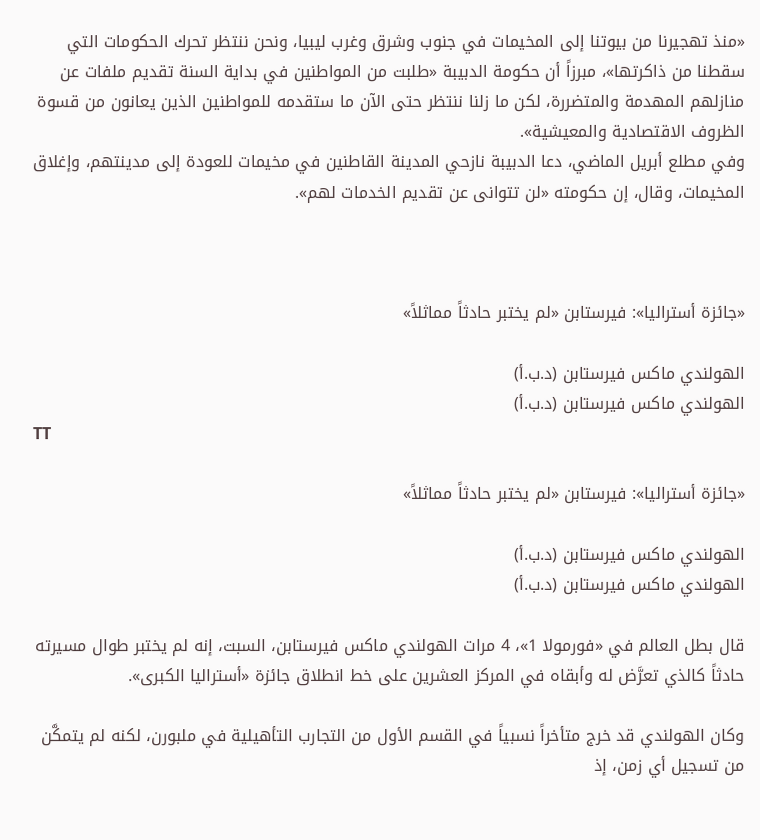«منذ تهجيرنا من بيوتنا إلى المخيمات في جنوب وشرق وغرب ليبيا، ونحن ننتظر تحرك الحكومات التي سقطنا من ذاكرتها»، مبرزاً أن حكومة الدبيبة «طلبت من المواطنين في بداية السنة تقديم ملفات عن منازلهم المهدمة والمتضررة، لكن ما زلنا ننتظر حتى الآن ما ستقدمه للمواطنين الذين يعانون من قسوة الظروف الاقتصادية والمعيشية».
وفي مطلع أبريل الماضي، دعا الدبيبة نازحي المدينة القاطنين في مخيمات للعودة إلى مدينتهم، وإغلاق المخيمات، وقال، إن حكومته «لن تتوانى عن تقديم الخدمات لهم».



«جائزة أستراليا»: فيرستابن «لم يختبر حادثاً مماثلاً»

الهولندي ماكس فيرستابن (د.ب.أ)
الهولندي ماكس فيرستابن (د.ب.أ)
TT

«جائزة أستراليا»: فيرستابن «لم يختبر حادثاً مماثلاً»

الهولندي ماكس فيرستابن (د.ب.أ)
الهولندي ماكس فيرستابن (د.ب.أ)

قال بطل العالم في «فورمولا 1»، 4 مرات الهولندي ماكس فيرستابن، السبت، إنه لم يختبر طوال مسيرته حادثاً كالذي تعرَّض له وأبقاه في المركز العشرين على خط انطلاق جائزة «أستراليا الكبرى».

وكان الهولندي قد خرج متأخراً نسبياً في القسم الأول من التجارب التأهيلية في ملبورن، لكنه لم يتمكَّن من تسجيل أي زمن، إذ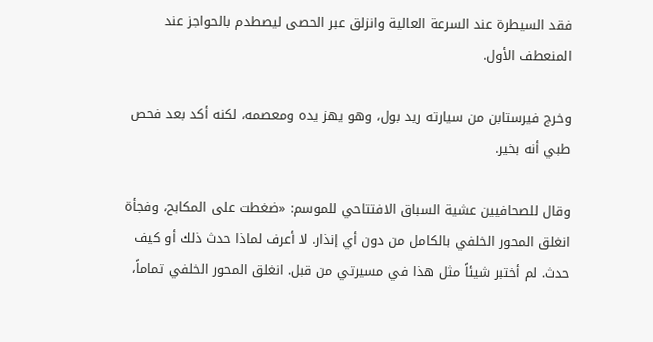فقد السيطرة عند السرعة العالية وانزلق عبر الحصى ليصطدم بالحواجز عند المنعطف الأول.

وخرج فيرستابن من سيارته ريد بول، وهو يهز يده ومعصمه، لكنه أكد بعد فحص طبي أنه بخير.

وقال للصحافيين عشية السباق الافتتاحي للموسم: «ضغطت على المكابح، وفجأة انغلق المحور الخلفي بالكامل من دون أي إنذار. لا أعرف لماذا حدث ذلك أو كيف حدث. لم أختبر شيئاً مثل هذا في مسيرتي من قبل. انغلق المحور الخلفي تماماً،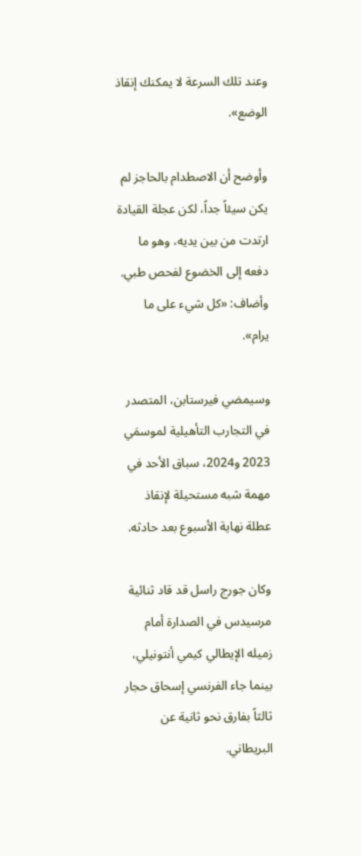وعند تلك السرعة لا يمكنك إنقاذ الوضع».

وأوضح أن الاصطدام بالحاجز لم يكن سيئاً جداً، لكن عجلة القيادة ارتدت من بين يديه، وهو ما دفعه إلى الخضوع لفحص طبي. وأضاف: «كل شيء على ما يرام».

وسيمضي فيرستابن، المتصدر في التجارب التأهيلية لموسمَي 2023 و2024، سباق الأحد في مهمة شبه مستحيلة لإنقاذ عطلة نهاية الأسبوع بعد حادثه.

وكان جورج راسل قد قاد ثنائية مرسيدس في الصدارة أمام زميله الإيطالي كيمي أنتونيلي، بينما جاء الفرنسي إسحاق حجار ثالثاً بفارق نحو ثانية عن البريطاني.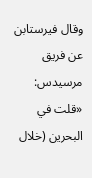وقال فيرستابن عن فريق مرسيدس: «قلت في البحرين (خلال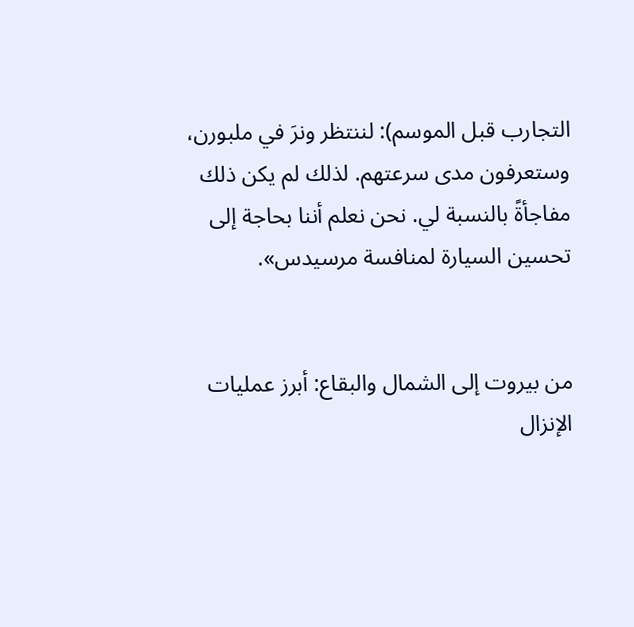التجارب قبل الموسم): لننتظر ونرَ في ملبورن، وستعرفون مدى سرعتهم. لذلك لم يكن ذلك مفاجأةً بالنسبة لي. نحن نعلم أننا بحاجة إلى تحسين السيارة لمنافسة مرسيدس».


من بيروت إلى الشمال والبقاع: أبرز عمليات الإنزال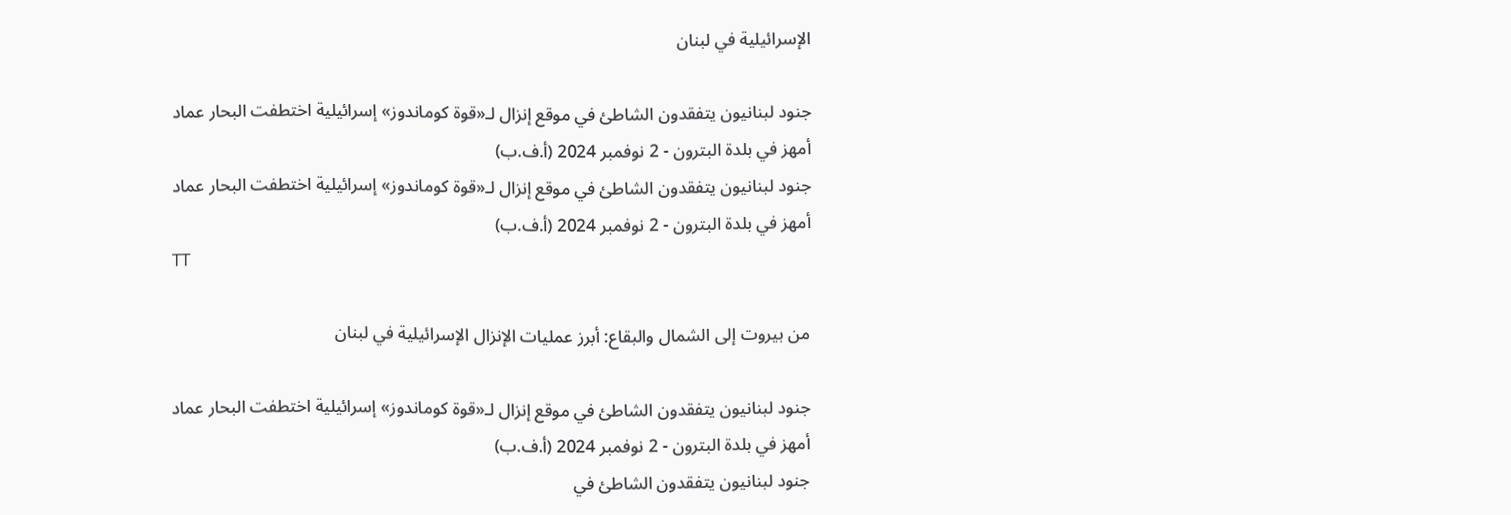الإسرائيلية في لبنان

جنود لبنانيون يتفقدون الشاطئ في موقع إنزال لـ«قوة كوماندوز» إسرائيلية اختطفت البحار عماد أمهز في بلدة البترون - 2 نوفمبر 2024 (أ.ف.ب)
جنود لبنانيون يتفقدون الشاطئ في موقع إنزال لـ«قوة كوماندوز» إسرائيلية اختطفت البحار عماد أمهز في بلدة البترون - 2 نوفمبر 2024 (أ.ف.ب)
TT

من بيروت إلى الشمال والبقاع: أبرز عمليات الإنزال الإسرائيلية في لبنان

جنود لبنانيون يتفقدون الشاطئ في موقع إنزال لـ«قوة كوماندوز» إسرائيلية اختطفت البحار عماد أمهز في بلدة البترون - 2 نوفمبر 2024 (أ.ف.ب)
جنود لبنانيون يتفقدون الشاطئ في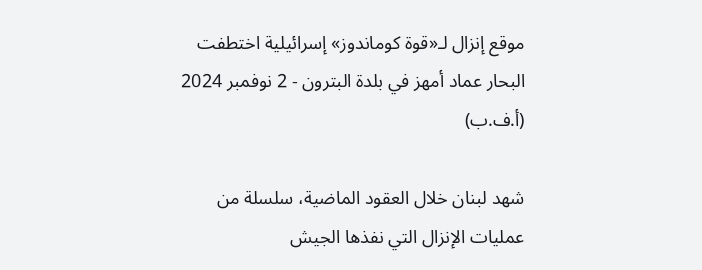موقع إنزال لـ«قوة كوماندوز» إسرائيلية اختطفت البحار عماد أمهز في بلدة البترون - 2 نوفمبر 2024 (أ.ف.ب)

شهد لبنان خلال العقود الماضية، سلسلة من عمليات الإنزال التي نفذها الجيش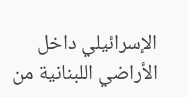الإسرائيلي داخل الأراضي اللبنانية من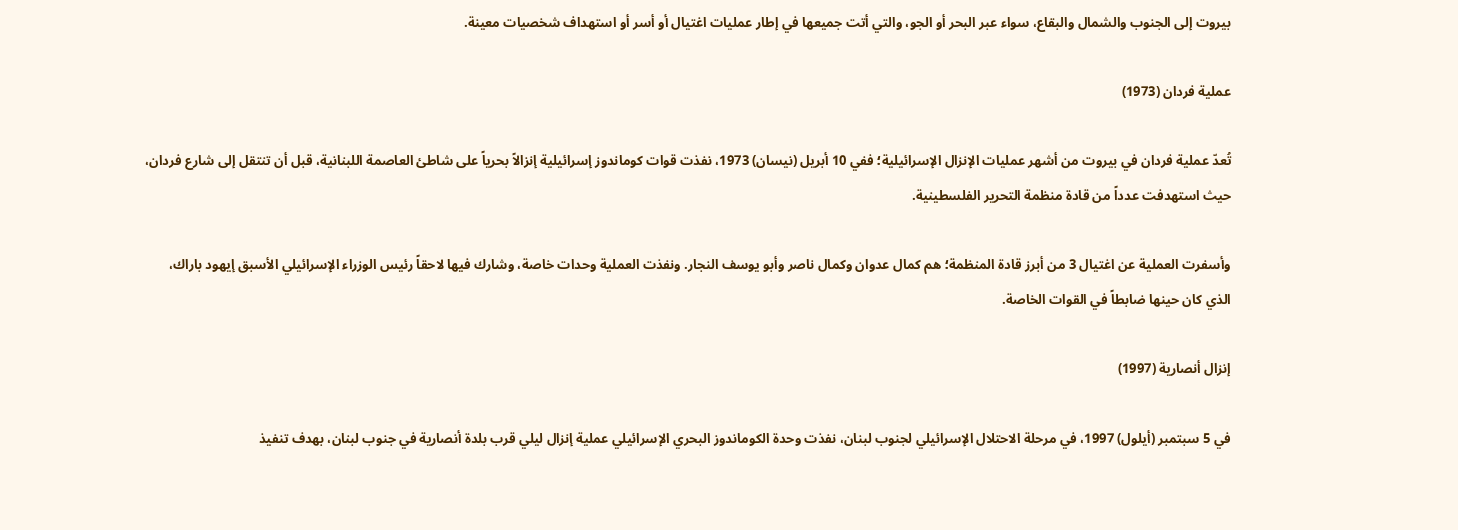بيروت إلى الجنوب والشمال والبقاع، سواء عبر البحر أو الجو، والتي أتت جميعها في إطار عمليات اغتيال أو أسر أو استهداف شخصيات معينة.

عملية فردان (1973)

تُعدّ عملية فردان في بيروت من أشهر عمليات الإنزال الإسرائيلية؛ ففي 10 أبريل (نيسان) 1973، نفذت قوات كوماندوز إسرائيلية إنزالاً بحرياً على شاطئ العاصمة اللبنانية، قبل أن تنتقل إلى شارع فردان، حيث استهدفت عدداً من قادة منظمة التحرير الفلسطينية.

وأسفرت العملية عن اغتيال 3 من أبرز قادة المنظمة؛ هم كمال عدوان وكمال ناصر وأبو يوسف النجار. ونفذت العملية وحدات خاصة، وشارك فيها لاحقاً رئيس الوزراء الإسرائيلي الأسبق إيهود باراك، الذي كان حينها ضابطاً في القوات الخاصة.

إنزال أنصارية (1997)

في 5 سبتمبر (أيلول) 1997، في مرحلة الاحتلال الإسرائيلي لجنوب لبنان، نفذت وحدة الكوماندوز البحري الإسرائيلي عملية إنزال ليلي قرب بلدة أنصارية في جنوب لبنان، بهدف تنفيذ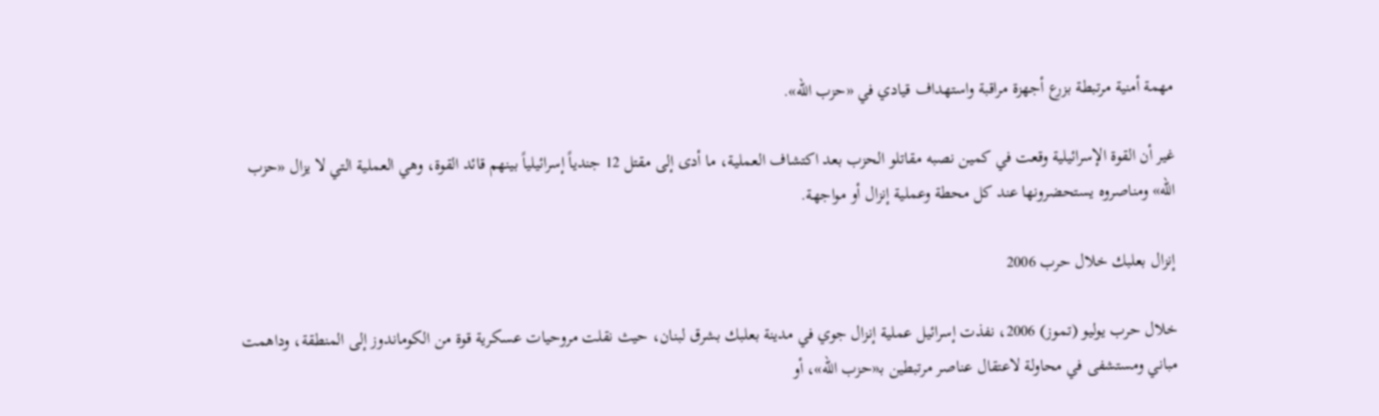مهمة أمنية مرتبطة بزرع أجهزة مراقبة واستهداف قيادي في «حزب الله».

غير أن القوة الإسرائيلية وقعت في كمين نصبه مقاتلو الحزب بعد اكتشاف العملية، ما أدى إلى مقتل 12 جندياً إسرائيلياً بينهم قائد القوة، وهي العملية التي لا يزال «حزب الله» ومناصروه يستحضرونها عند كل محطة وعملية إنزال أو مواجهة.

إنزال بعلبك خلال حرب 2006

خلال حرب يوليو (تموز) 2006، نفذت إسرائيل عملية إنزال جوي في مدينة بعلبك بشرق لبنان، حيث نقلت مروحيات عسكرية قوة من الكوماندوز إلى المنطقة، وداهمت مباني ومستشفى في محاولة لاعتقال عناصر مرتبطين بـ«حزب الله»، أو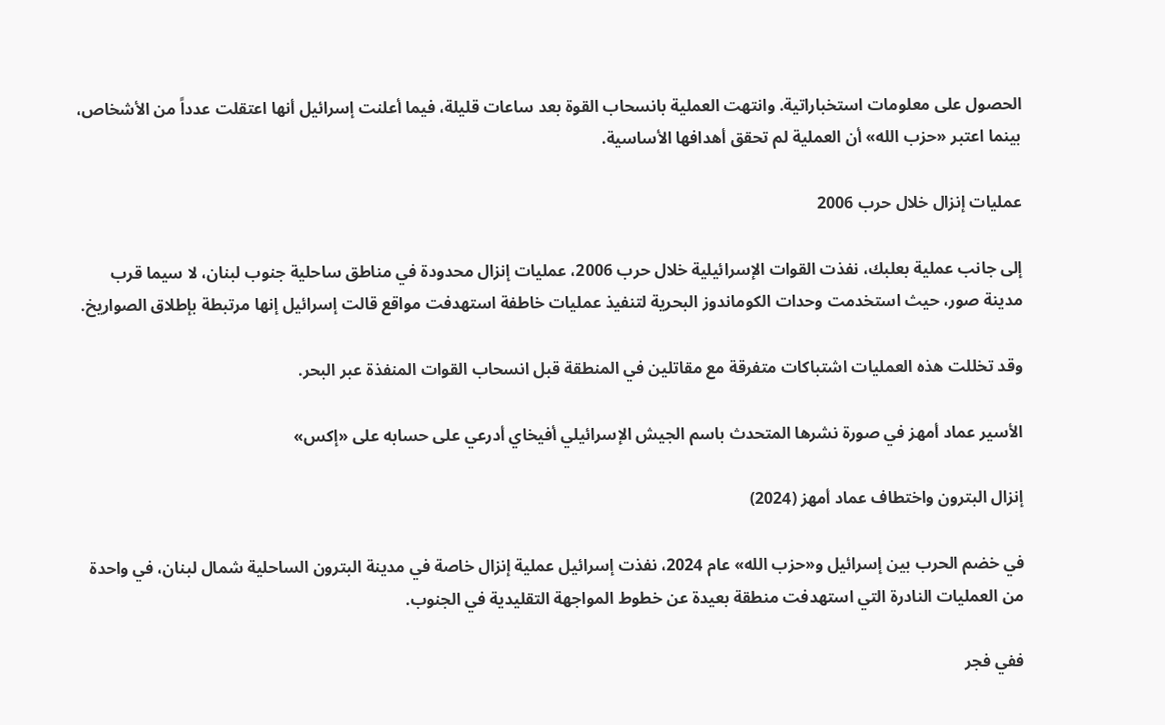الحصول على معلومات استخباراتية. وانتهت العملية بانسحاب القوة بعد ساعات قليلة، فيما أعلنت إسرائيل أنها اعتقلت عدداً من الأشخاص، بينما اعتبر «حزب الله» أن العملية لم تحقق أهدافها الأساسية.

عمليات إنزال خلال حرب 2006

إلى جانب عملية بعلبك، نفذت القوات الإسرائيلية خلال حرب 2006، عمليات إنزال محدودة في مناطق ساحلية جنوب لبنان، لا سيما قرب مدينة صور، حيث استخدمت وحدات الكوماندوز البحرية لتنفيذ عمليات خاطفة استهدفت مواقع قالت إسرائيل إنها مرتبطة بإطلاق الصواريخ.

وقد تخللت هذه العمليات اشتباكات متفرقة مع مقاتلين في المنطقة قبل انسحاب القوات المنفذة عبر البحر.

الأسير عماد أمهز في صورة نشرها المتحدث باسم الجيش الإسرائيلي أفيخاي أدرعي على حسابه على «إكس»

إنزال البترون واختطاف عماد أمهز (2024)

في خضم الحرب بين إسرائيل و«حزب الله» عام 2024، نفذت إسرائيل عملية إنزال خاصة في مدينة البترون الساحلية شمال لبنان، في واحدة من العمليات النادرة التي استهدفت منطقة بعيدة عن خطوط المواجهة التقليدية في الجنوب.

ففي فجر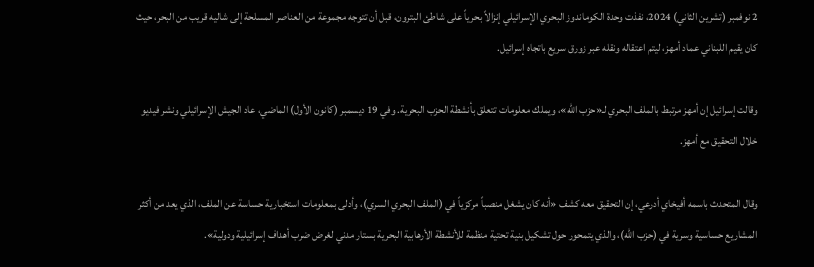2 نوفمبر (تشرين الثاني) 2024، نفذت وحدة الكوماندوز البحري الإسرائيلي إنزالاً بحرياً على شاطئ البترون، قبل أن تتوجه مجموعة من العناصر المسلحة إلى شاليه قريب من البحر، حيث كان يقيم اللبناني عماد أمهز، ليتم اعتقاله ونقله عبر زورق سريع باتجاه إسرائيل.

وقالت إسرائيل إن أمهز مرتبط بالملف البحري لـ«حزب الله»، ويملك معلومات تتعلق بأنشطة الحزب البحرية. وفي 19 ديسمبر (كانون الأول) الماضي، عاد الجيش الإسرائيلي ونشر فيديو خلال التحقيق مع أمهز.

وقال المتحدث باسمه أفيخاي أدرعي، إن التحقيق معه كشف «أنه كان يشغل منصباً مركزياً في (الملف البحري السري)، وأدلى بمعلومات استخبارية حساسة عن الملف، الذي يعد من أكثر المشاريع حساسية وسرية في (حزب الله)، والذي يتمحور حول تشكيل بنية تحتية منظمة للأنشطة الأرهابية البحرية بستار مدني لغرض ضرب أهداف إسرائيلية ودولية».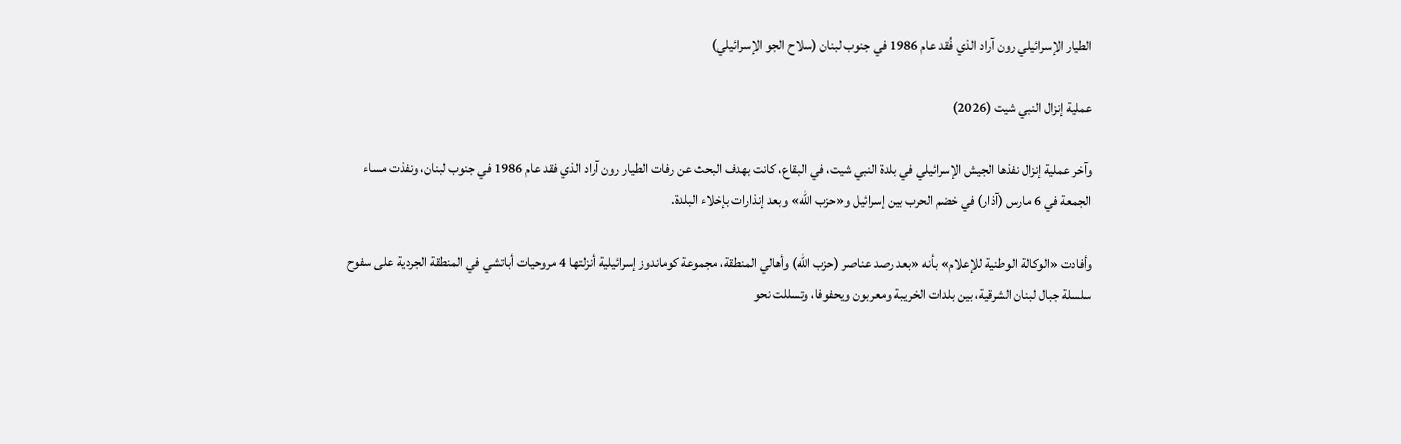الطيار الإسرائيلي رون آراد الذي فُقد عام 1986 في جنوب لبنان (سلاح الجو الإسرائيلي)

عملية إنزال النبي شيت (2026)

وآخر عملية إنزال نفذها الجيش الإسرائيلي في بلدة النبي شيت، في البقاع، كانت بهدف البحث عن رفات الطيار رون آراد الذي فقد عام 1986 في جنوب لبنان، ونفذت مساء الجمعة في 6 مارس (آذار) في خضم الحرب بين إسرائيل و«حزب الله» وبعد إنذارات بإخلاء البلدة.

وأفادت «الوكالة الوطنية للإعلام» بأنه «بعد رصد عناصر (حزب الله) وأهالي المنطقة، مجموعة كوماندوز إسرائيلية أنزلتها 4 مروحيات أباتشي في المنطقة الجردية على سفوح سلسلة جبال لبنان الشرقية، بين بلدات الخريبة ومعربون ويحفوفا، وتسللت نحو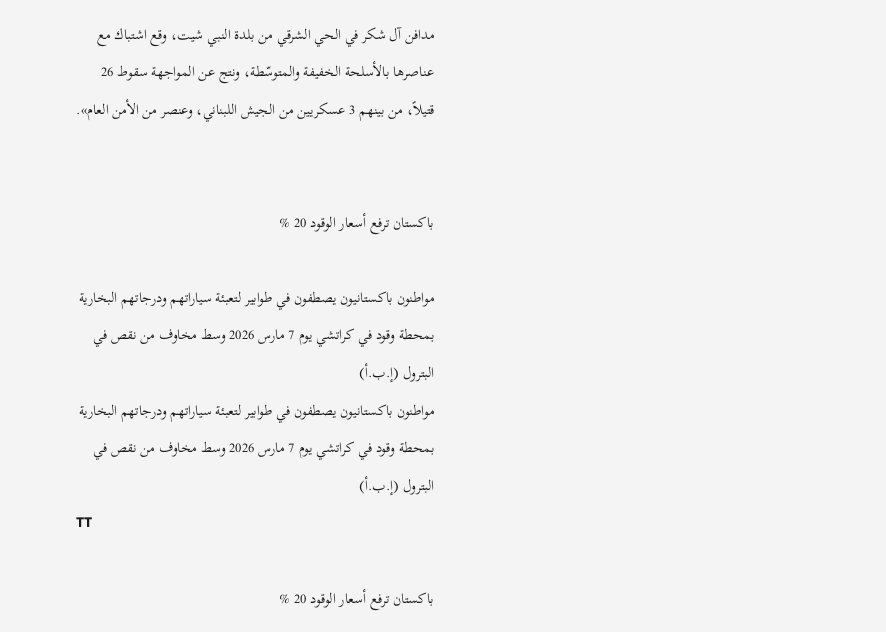مدافن آل شكر في الحي الشرقي من بلدة النبي شيت، وقع اشتباك مع عناصرها بالأسلحة الخفيفة والمتوسّطة، ونتج عن المواجهة سقوط 26 قتيلاً، من بينهم 3 عسكريين من الجيش اللبناني، وعنصر من الأمن العام».


باكستان ترفع أسعار الوقود 20 %

مواطنون باكستانيون يصطفون في طوابير لتعبئة سياراتهم ودرجاتهم البخارية بمحطة وقود في كراتشي يوم 7 مارس 2026 وسط مخاوف من نقص في البترول (إ.ب.أ)
مواطنون باكستانيون يصطفون في طوابير لتعبئة سياراتهم ودرجاتهم البخارية بمحطة وقود في كراتشي يوم 7 مارس 2026 وسط مخاوف من نقص في البترول (إ.ب.أ)
TT

باكستان ترفع أسعار الوقود 20 %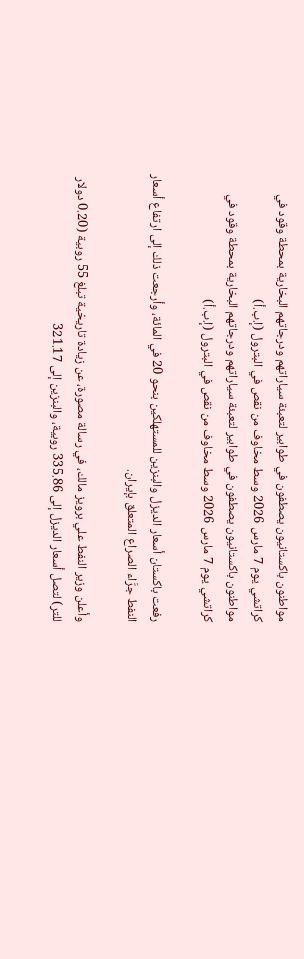مواطنون باكستانيون يصطفون في طوابير لتعبئة سياراتهم ودرجاتهم البخارية بمحطة وقود في كراتشي يوم 7 مارس 2026 وسط مخاوف من نقص في البترول (إ.ب.أ)
مواطنون باكستانيون يصطفون في طوابير لتعبئة سياراتهم ودرجاتهم البخارية بمحطة وقود في كراتشي يوم 7 مارس 2026 وسط مخاوف من نقص في البترول (إ.ب.أ)

رفعت باكستان أسعار الديزل والبنزين للمستهلكين بنحو 20 في المائة، وأرجعت ذلك إلى ارتفاع أسعار النفط جرَّاء الصراع المتعلق بإيران.

وأعلن وزير النفط علي برويز مالك، في رسالة مصورة، عن زيادة تاريخية تبلغ 55 روبية (0.20 دولار للتر) لتصل أسعار الديزل إلى 335.86 روبية، والبنزين إلى 321.17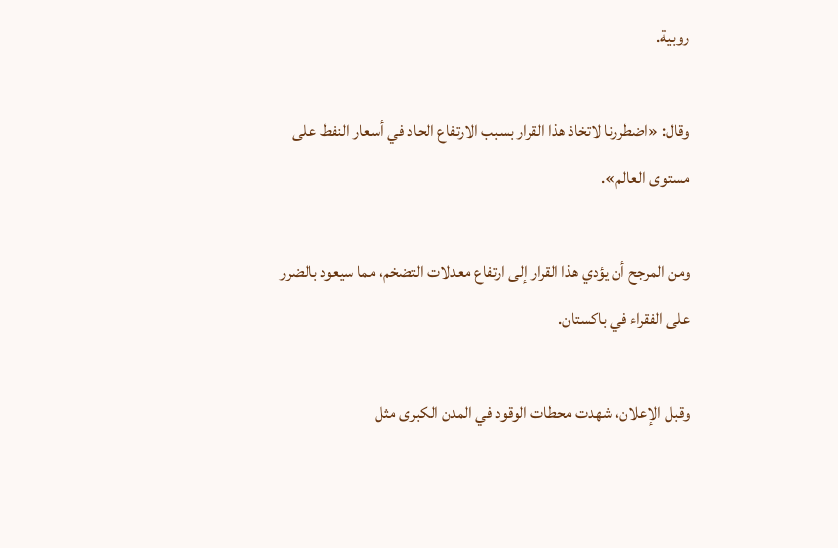روبية.

وقال: «اضطررنا لاتخاذ هذا القرار بسبب الارتفاع الحاد في أسعار النفط على مستوى العالم».

ومن المرجح أن يؤدي هذا القرار إلى ارتفاع معدلات التضخم، مما سيعود بالضرر على الفقراء في باكستان.

وقبل الإعلان، شهدت محطات الوقود في المدن الكبرى مثل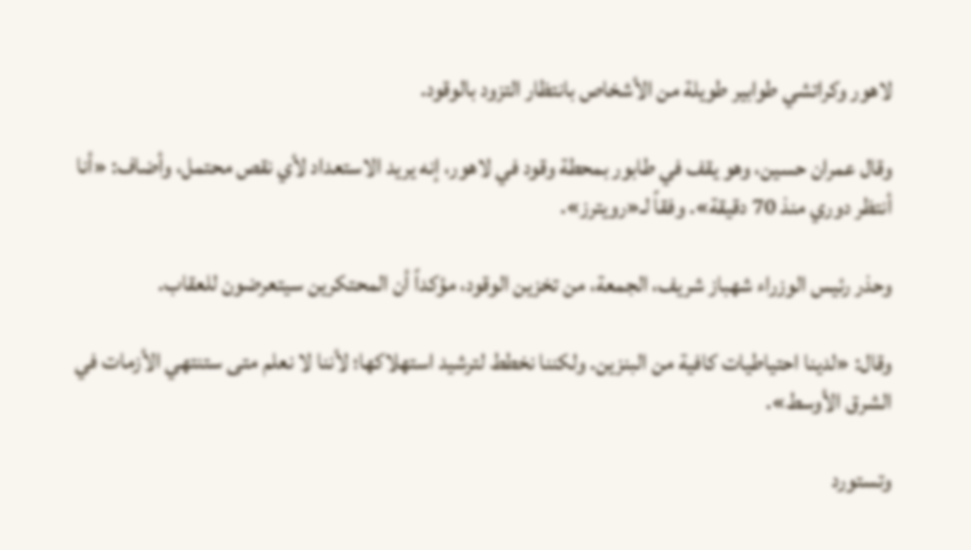لاهور وكراتشي طوابير طويلة من الأشخاص بانتظار التزود بالوقود.

وقال عمران حسين، وهو يقف في طابور بمحطة وقود في لاهور، إنه يريد الاستعداد لأي نقص محتمل، وأضاف: «أنا أنتظر دوري منذ 70 دقيقة». وفقاً لـ«رويترز».

وحذر رئيس الوزراء شهباز شريف، الجمعة، من تخزين الوقود، مؤكداً أن المحتكرين سيتعرضون للعقاب.

وقال: «لدينا احتياطيات كافية من البنزين. ولكننا نخطط لترشيد استهلاكها؛ لأننا لا نعلم متى ستنتهي الأزمات في الشرق الأوسط».

وتستورد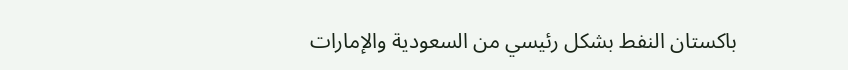باكستان النفط بشكل رئيسي من السعودية والإمارات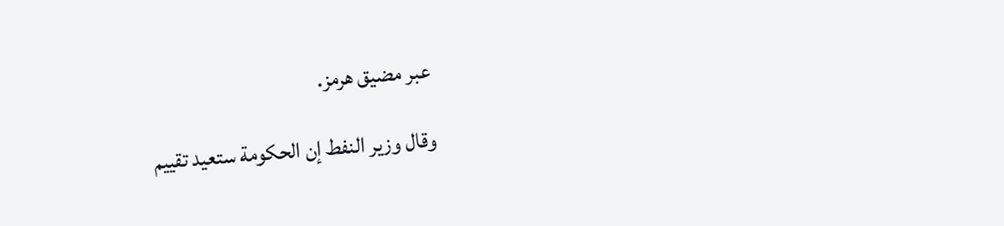عبر مضيق هرمز.

وقال وزير النفط إن الحكومة ستعيد تقييم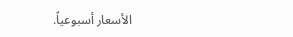الأسعار أسبوعياً.